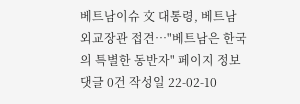베트남이슈 文 대통령, 베트남 외교장관 접견…"베트남은 한국의 특별한 동반자" 페이지 정보 댓글 0건 작성일 22-02-10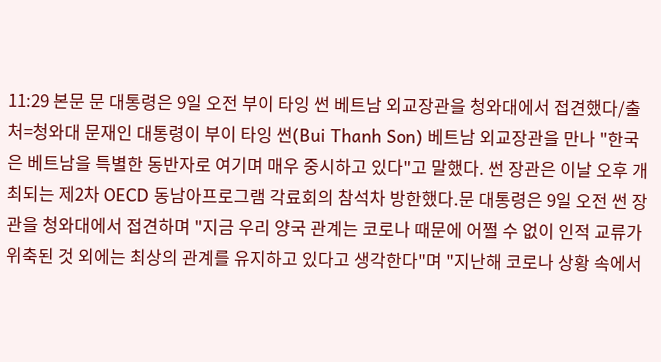11:29 본문 문 대통령은 9일 오전 부이 타잉 썬 베트남 외교장관을 청와대에서 접견했다/출처=청와대 문재인 대통령이 부이 타잉 썬(Bui Thanh Son) 베트남 외교장관을 만나 "한국은 베트남을 특별한 동반자로 여기며 매우 중시하고 있다"고 말했다. 썬 장관은 이날 오후 개최되는 제2차 OECD 동남아프로그램 각료회의 참석차 방한했다.문 대통령은 9일 오전 썬 장관을 청와대에서 접견하며 "지금 우리 양국 관계는 코로나 때문에 어쩔 수 없이 인적 교류가 위축된 것 외에는 최상의 관계를 유지하고 있다고 생각한다"며 "지난해 코로나 상황 속에서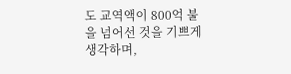도 교역액이 800억 불을 넘어선 것을 기쁘게 생각하며,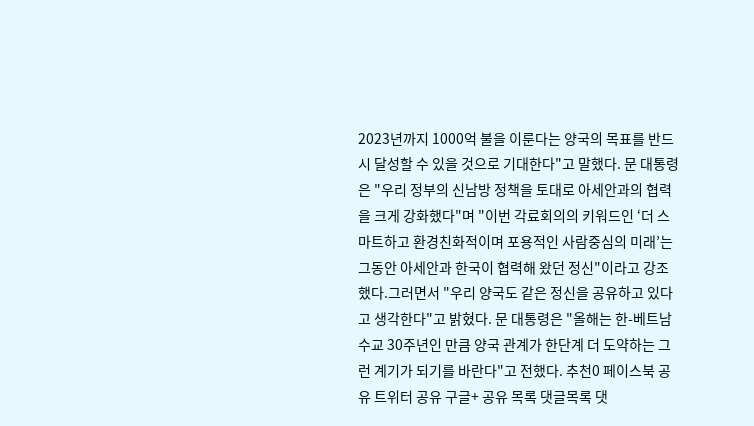2023년까지 1000억 불을 이룬다는 양국의 목표를 반드시 달성할 수 있을 것으로 기대한다"고 말했다. 문 대통령은 "우리 정부의 신남방 정책을 토대로 아세안과의 협력을 크게 강화했다"며 "이번 각료회의의 키워드인 ‘더 스마트하고 환경친화적이며 포용적인 사람중심의 미래’는 그동안 아세안과 한국이 협력해 왔던 정신"이라고 강조했다.그러면서 "우리 양국도 같은 정신을 공유하고 있다고 생각한다"고 밝혔다. 문 대통령은 "올해는 한-베트남 수교 30주년인 만큼 양국 관계가 한단계 더 도약하는 그런 계기가 되기를 바란다"고 전했다. 추천0 페이스북 공유 트위터 공유 구글+ 공유 목록 댓글목록 댓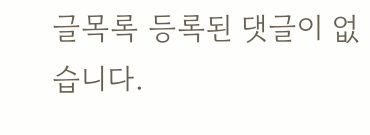글목록 등록된 댓글이 없습니다.